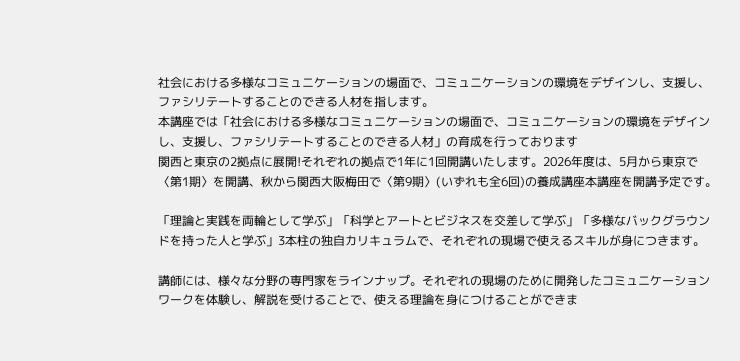社会における多様なコミュニケーションの場面で、コミュニケーションの環境をデザインし、支援し、ファシリテートすることのできる人材を指します。
本講座では「社会における多様なコミュニケーションの場面で、コミュニケーションの環境をデザインし、支援し、ファシリテートすることのできる人材」の育成を行っております
関西と東京の2拠点に展開!それぞれの拠点で1年に1回開講いたします。2026年度は、5月から東京で〈第1期〉を開講、秋から関西大阪梅田で〈第9期〉(いずれも全6回)の養成講座本講座を開講予定です。

「理論と実践を両輪として学ぶ」「科学とアートとビジネスを交差して学ぶ」「多様なバックグラウンドを持った人と学ぶ」3本柱の独自カリキュラムで、それぞれの現場で使えるスキルが身につきます。

講師には、様々な分野の専門家をラインナップ。それぞれの現場のために開発したコミュニケーションワークを体験し、解説を受けることで、使える理論を身につけることができま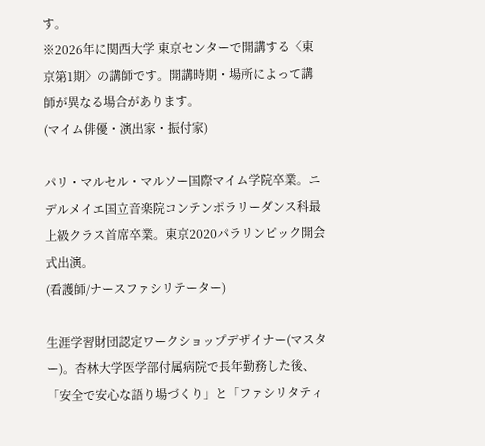す。
※2026年に関西大学 東京センターで開講する〈東京第1期〉の講師です。開講時期・場所によって講師が異なる場合があります。
(マイム俳優・演出家・振付家)

パリ・マルセル・マルソー国際マイム学院卒業。ニデルメイエ国立音楽院コンテンポラリーダンス科最上級クラス首席卒業。東京2020パラリンピック開会式出演。
(看護師/ナースファシリテーター)

生涯学習財団認定ワークショップデザイナー(マスター)。杏林大学医学部付属病院で長年勤務した後、「安全で安心な語り場づくり」と「ファシリタティ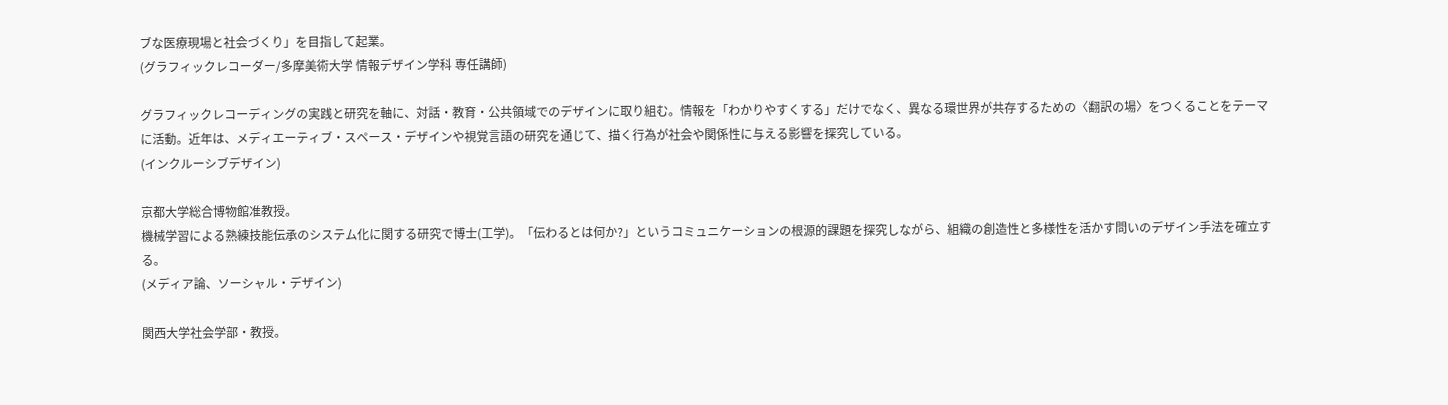ブな医療現場と社会づくり」を目指して起業。
(グラフィックレコーダー/多摩美術大学 情報デザイン学科 専任講師)

グラフィックレコーディングの実践と研究を軸に、対話・教育・公共領域でのデザインに取り組む。情報を「わかりやすくする」だけでなく、異なる環世界が共存するための〈翻訳の場〉をつくることをテーマに活動。近年は、メディエーティブ・スペース・デザインや視覚言語の研究を通じて、描く行為が社会や関係性に与える影響を探究している。
(インクルーシブデザイン)

京都大学総合博物館准教授。
機械学習による熟練技能伝承のシステム化に関する研究で博士(工学)。「伝わるとは何か?」というコミュニケーションの根源的課題を探究しながら、組織の創造性と多様性を活かす問いのデザイン手法を確立する。
(メディア論、ソーシャル・デザイン)

関西大学社会学部・教授。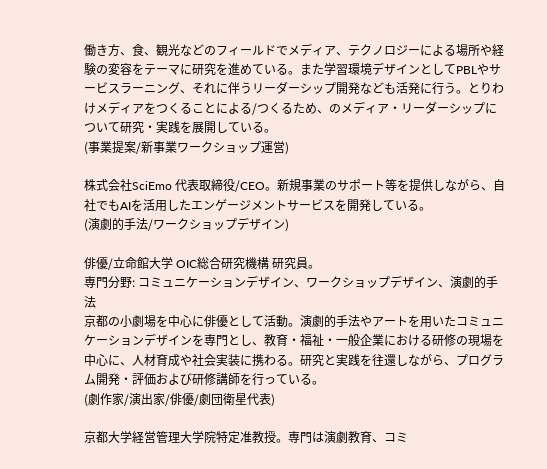働き方、食、観光などのフィールドでメディア、テクノロジーによる場所や経験の変容をテーマに研究を進めている。また学習環境デザインとしてPBLやサービスラーニング、それに伴うリーダーシップ開発なども活発に行う。とりわけメディアをつくることによる/つくるため、のメディア・リーダーシップについて研究・実践を展開している。
(事業提案/新事業ワークショップ運営)

株式会社SciEmo 代表取締役/CEO。新規事業のサポート等を提供しながら、自社でもAIを活用したエンゲージメントサービスを開発している。
(演劇的手法/ワークショップデザイン)

俳優/立命館大学 OIC総合研究機構 研究員。
専門分野: コミュニケーションデザイン、ワークショップデザイン、演劇的手法
京都の小劇場を中心に俳優として活動。演劇的手法やアートを用いたコミュニケーションデザインを専門とし、教育・福祉・一般企業における研修の現場を中心に、人材育成や社会実装に携わる。研究と実践を往還しながら、プログラム開発・評価および研修講師を行っている。
(劇作家/演出家/俳優/劇団衛星代表)

京都大学経営管理大学院特定准教授。専門は演劇教育、コミ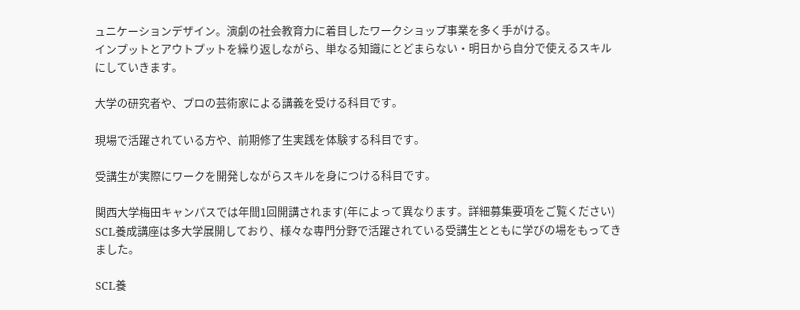ュニケーションデザイン。演劇の社会教育力に着目したワークショップ事業を多く手がける。
インプットとアウトプットを繰り返しながら、単なる知識にとどまらない・明日から自分で使えるスキルにしていきます。

大学の研究者や、プロの芸術家による講義を受ける科目です。

現場で活躍されている方や、前期修了生実践を体験する科目です。

受講生が実際にワークを開発しながらスキルを身につける科目です。

関西大学梅田キャンパスでは年間1回開講されます(年によって異なります。詳細募集要項をご覧ください)
SCL養成講座は多大学展開しており、様々な専門分野で活躍されている受講生とともに学びの場をもってきました。

SCL養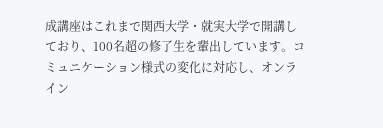成講座はこれまで関西大学・就実大学で開講しており、100名超の修了生を輩出しています。コミュニケーション様式の変化に対応し、オンライン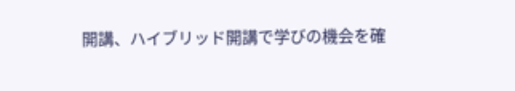開講、ハイブリッド開講で学びの機会を確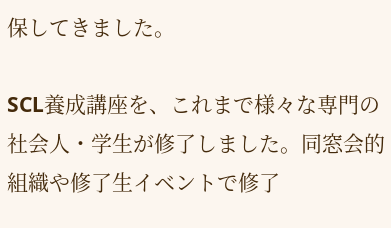保してきました。

SCL養成講座を、これまで様々な専門の社会人・学生が修了しました。同窓会的組織や修了生イベントで修了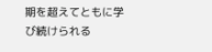期を超えてともに学び続けられる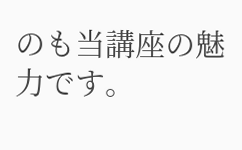のも当講座の魅力です。